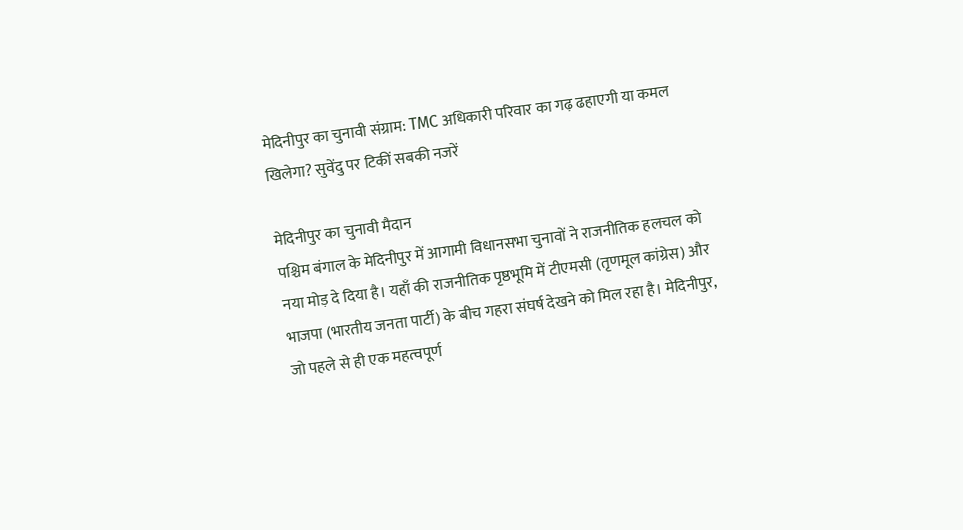मेदिनीपुर का चुनावी संग्राम: TMC अधिकारी परिवार का गढ़ ढहाएगी या कमल खिलेगा? सुवेंदु पर टिकीं सबकी नजरें

मेदिनीपुर का चुनावी मैदान
पश्चिम बंगाल के मेदिनीपुर में आगामी विधानसभा चुनावों ने राजनीतिक हलचल को नया मोड़ दे दिया है। यहाँ की राजनीतिक पृष्ठभूमि में टीएमसी (तृणमूल कांग्रेस) और भाजपा (भारतीय जनता पार्टी) के बीच गहरा संघर्ष देखने को मिल रहा है। मेदिनीपुर, जो पहले से ही एक महत्वपूर्ण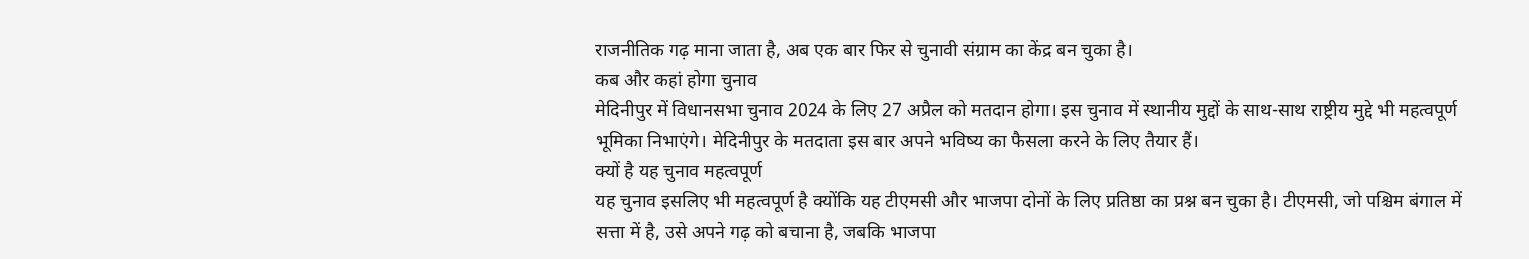राजनीतिक गढ़ माना जाता है, अब एक बार फिर से चुनावी संग्राम का केंद्र बन चुका है।
कब और कहां होगा चुनाव
मेदिनीपुर में विधानसभा चुनाव 2024 के लिए 27 अप्रैल को मतदान होगा। इस चुनाव में स्थानीय मुद्दों के साथ-साथ राष्ट्रीय मुद्दे भी महत्वपूर्ण भूमिका निभाएंगे। मेदिनीपुर के मतदाता इस बार अपने भविष्य का फैसला करने के लिए तैयार हैं।
क्यों है यह चुनाव महत्वपूर्ण
यह चुनाव इसलिए भी महत्वपूर्ण है क्योंकि यह टीएमसी और भाजपा दोनों के लिए प्रतिष्ठा का प्रश्न बन चुका है। टीएमसी, जो पश्चिम बंगाल में सत्ता में है, उसे अपने गढ़ को बचाना है, जबकि भाजपा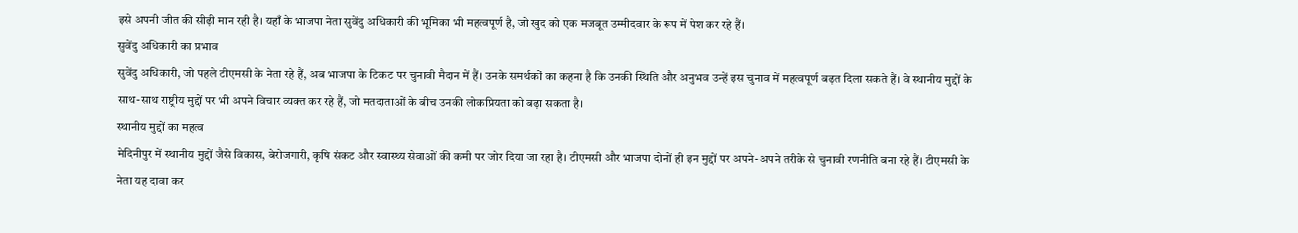इसे अपनी जीत की सीढ़ी मान रही है। यहाँ के भाजपा नेता सुवेंदु अधिकारी की भूमिका भी महत्वपूर्ण है, जो खुद को एक मजबूत उम्मीदवार के रूप में पेश कर रहे हैं।
सुवेंदु अधिकारी का प्रभाव
सुवेंदु अधिकारी, जो पहले टीएमसी के नेता रहे हैं, अब भाजपा के टिकट पर चुनावी मैदान में हैं। उनके समर्थकों का कहना है कि उनकी स्थिति और अनुभव उन्हें इस चुनाव में महत्वपूर्ण बढ़त दिला सकते हैं। वे स्थानीय मुद्दों के साथ-साथ राष्ट्रीय मुद्दों पर भी अपने विचार व्यक्त कर रहे हैं, जो मतदाताओं के बीच उनकी लोकप्रियता को बढ़ा सकता है।
स्थानीय मुद्दों का महत्व
मेदिनीपुर में स्थानीय मुद्दों जैसे विकास, बेरोजगारी, कृषि संकट और स्वास्थ्य सेवाओं की कमी पर जोर दिया जा रहा है। टीएमसी और भाजपा दोनों ही इन मुद्दों पर अपने-अपने तरीके से चुनावी रणनीति बना रहे हैं। टीएमसी के नेता यह दावा कर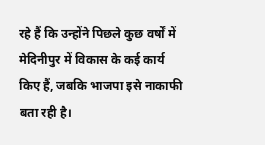रहे हैं कि उन्होंने पिछले कुछ वर्षों में मेदिनीपुर में विकास के कई कार्य किए हैं, जबकि भाजपा इसे नाकाफी बता रही है।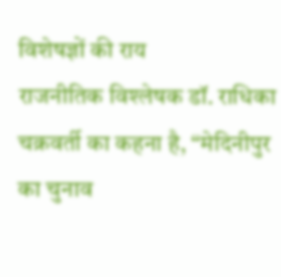विशेषज्ञों की राय
राजनीतिक विश्लेषक डॉ. राधिका चक्रवर्ती का कहना है, “मेदिनीपुर का चुनाव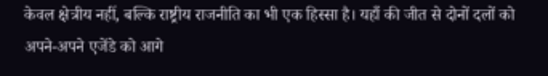केवल क्षेत्रीय नहीं, बल्कि राष्ट्रीय राजनीति का भी एक हिस्सा है। यहाँ की जीत से दोनों दलों को अपने-अपने एजेंडे को आगे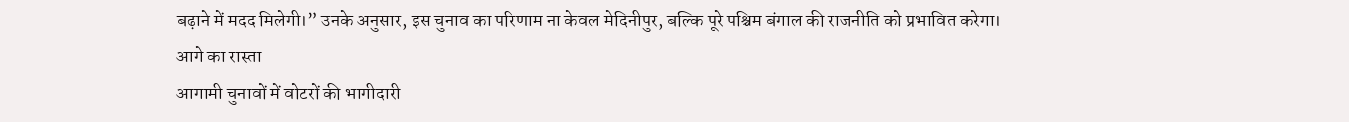बढ़ाने में मदद मिलेगी।” उनके अनुसार, इस चुनाव का परिणाम ना केवल मेदिनीपुर, बल्कि पूरे पश्चिम बंगाल की राजनीति को प्रभावित करेगा।
आगे का रास्ता
आगामी चुनावों में वोटरों की भागीदारी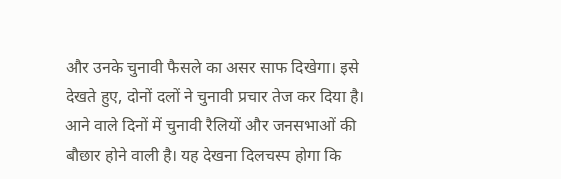और उनके चुनावी फैसले का असर साफ दिखेगा। इसे देखते हुए, दोनों दलों ने चुनावी प्रचार तेज कर दिया है। आने वाले दिनों में चुनावी रैलियों और जनसभाओं की बौछार होने वाली है। यह देखना दिलचस्प होगा कि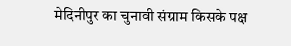मेदिनीपुर का चुनावी संग्राम किसके पक्ष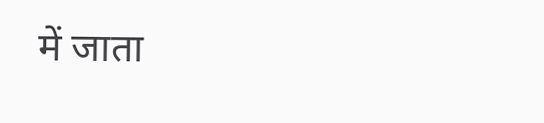में जाता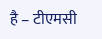है – टीएमसी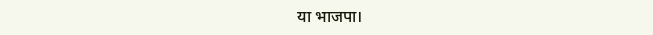या भाजपा।